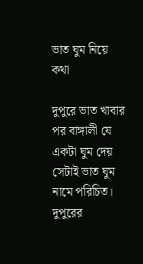ভাত ঘুম নিয়ে কথা

দুপুরে ভাত খাবার পর বাঙ্গালী যে একটা ঘুম দেয় সেটাই ভাত ঘুম নামে পরিচিত। দুপুরের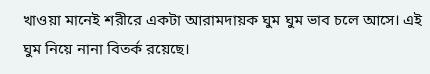খাওয়া মানেই শরীরে একটা আরামদায়ক ঘুম ঘুম ভাব চলে আসে। এই ঘুম নিয়ে নানা বিতর্ক রয়েছে।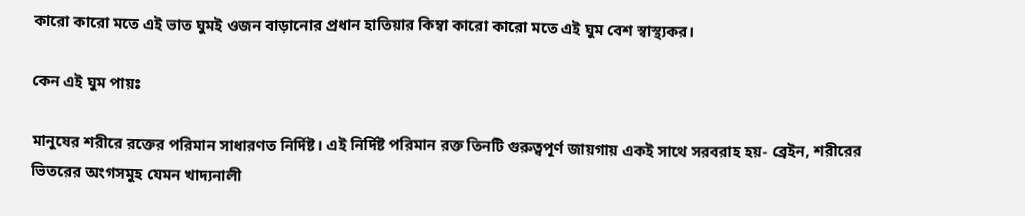কারো কারো মতে এই ভাত ঘুমই ওজন বাড়ানোর প্রধান হাতিয়ার কিম্বা কারো কারো মতে এই ঘুম বেশ স্বাস্থ্যকর।

কেন এই ঘুম পায়ঃ

মানুষের শরীরে রক্তের পরিমান সাধারণত নির্দিষ্ট। এই নির্দিষ্ট পরিমান রক্ত তিনটি গুরুত্বপূর্ণ জায়গায় একই সাথে সরবরাহ হয়- ব্রেইন, শরীরের ভিতরের অংগসমুহ যেমন খাদ্যনালী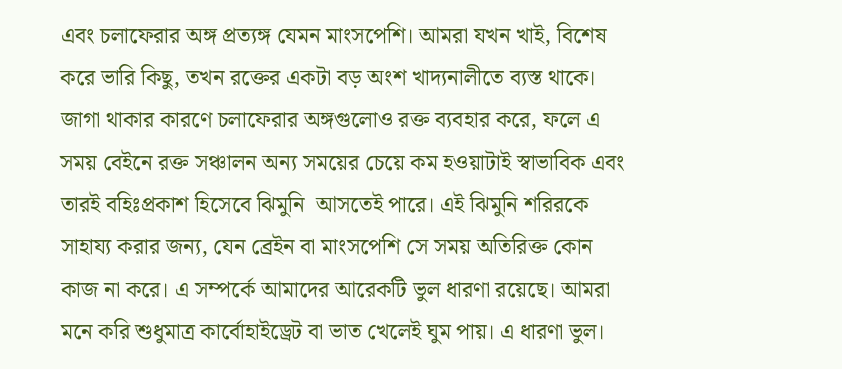এবং চলাফেরার অঙ্গ প্রত্যঙ্গ যেমন মাংসপেশি। আমরা যখন খাই, বিশেষ করে ভারি কিছু, তখন রক্তের একটা বড় অংশ খাদ্যনালীতে ব্যস্ত থাকে। জাগা থাকার কারণে চলাফেরার অঙ্গগুলোও রক্ত ব্যবহার করে, ফলে এ সময় বেইনে রক্ত সঞ্চালন অন্য সময়ের চেয়ে কম হওয়াটাই স্বাভাবিক এবং তারই বহিঃপ্রকাশ হিসেবে ঝিমুনি  আসতেই পারে। এই ঝিমুনি শরিরকে সাহায্য করার জন্য, যেন ব্রেইন বা মাংসপেশি সে সময় অতিরিক্ত কোন কাজ না করে। এ সম্পর্কে আমাদের আরেকটি ভুল ধারণা রয়েছে। আমরা মনে করি শুধুমাত্র কার্বোহাইড্রেট বা ভাত খেলেই ঘুম পায়। এ ধারণা ভুল।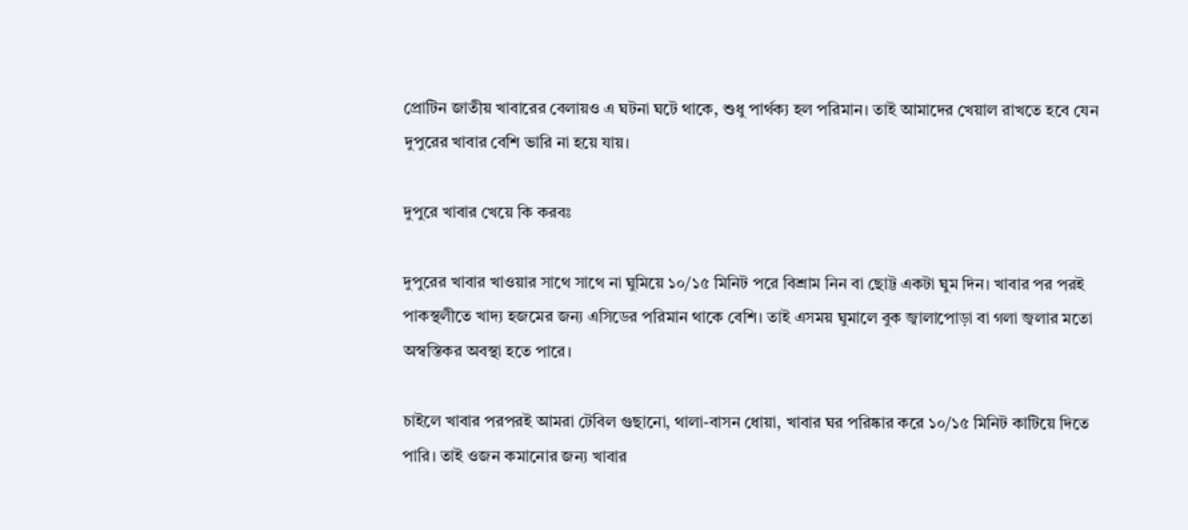প্রোটিন জাতীয় খাবারের বেলায়ও এ ঘটনা ঘটে থাকে, শুধু পার্থক্য হল পরিমান। তাই আমাদের খেয়াল রাখতে হবে যেন দুপুরের খাবার বেশি ভারি না হয়ে যায়।

দুপুরে খাবার খেয়ে কি করবঃ

দুপুরের খাবার খাওয়ার সাথে সাথে না ঘুমিয়ে ১০/১৫ মিনিট পরে বিশ্রাম নিন বা ছোট্ট একটা ঘুম দিন। খাবার পর পরই পাকস্থলীতে খাদ্য হজমের জন্য এসিডের পরিমান থাকে বেশি। তাই এসময় ঘুমালে বুক জ্বালাপোড়া বা গলা জ্বলার মতো অস্বস্তিকর অবস্থা হতে পারে।

চাইলে খাবার পরপরই আমরা টেবিল গুছানো, থালা-বাসন ধোয়া, খাবার ঘর পরিষ্কার করে ১০/১৫ মিনিট কাটিয়ে দিতে পারি। তাই ওজন কমানোর জন্য খাবার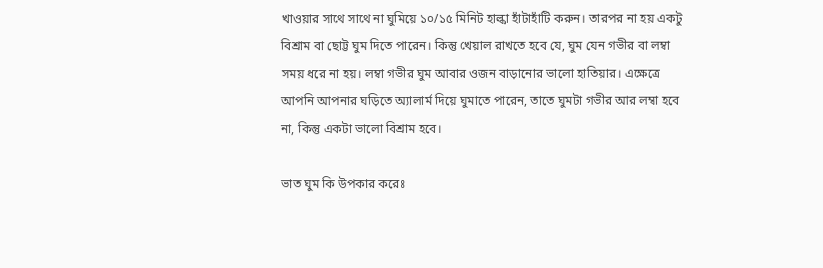খাওয়ার সাথে সাথে না ঘুমিয়ে ১০/১৫ মিনিট হাল্কা হাঁটাহাঁটি করুন। তারপর না হয় একটু বিশ্রাম বা ছোট্ট ঘুম দিতে পারেন। কিন্তু খেয়াল রাখতে হবে যে, ঘুম যেন গভীর বা লম্বা সময় ধরে না হয়। লম্বা গভীর ঘুম আবার ওজন বাড়ানোর ভালো হাতিয়ার। এক্ষেত্রে আপনি আপনার ঘড়িতে অ্যালার্ম দিয়ে ঘুমাতে পারেন, তাতে ঘুমটা গভীর আর লম্বা হবে না, কিন্তু একটা ভালো বিশ্রাম হবে।

ভাত ঘুম কি উপকার করেঃ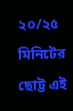২০/২৫ মিনিটের ছোট্ট এই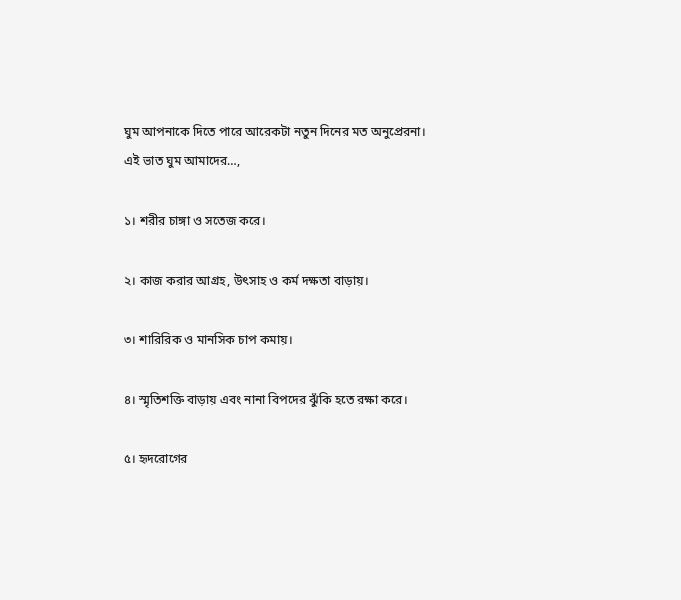ঘুম আপনাকে দিতে পারে আরেকটা নতুন দিনের মত অনুপ্রেরনা। এই ভাত ঘুম আমাদের…,

১। শরীর চাঙ্গা ও সতেজ করে।

২। কাজ করার আগ্রহ, উৎসাহ ও কর্ম দক্ষতা বাড়ায়।

৩। শারিরিক ও মানসিক চাপ কমায়।

৪। স্মৃতিশক্তি বাড়ায় এবং নানা বিপদের ঝুঁকি হতে রক্ষা করে।

৫। হৃদরোগের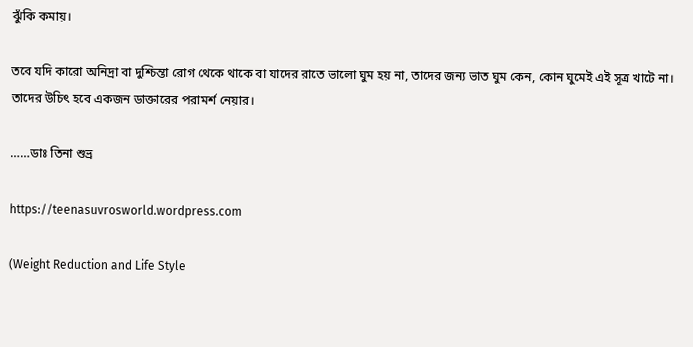ঝুঁকি কমায়।

তবে যদি কারো অনিদ্রা বা দুশ্চিন্তা রোগ থেকে থাকে বা যাদের রাতে ভালো ঘুম হয় না, তাদের জন্য ভাত ঘুম কেন, কোন ঘুমেই এই সূত্র খাটে না। তাদের উচিৎ হবে একজন ডাক্তারের পরামর্শ নেয়ার।

……ডাঃ তিনা শুভ্র

https://teenasuvrosworld.wordpress.com

(Weight Reduction and Life Style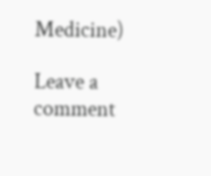Medicine)

Leave a comment